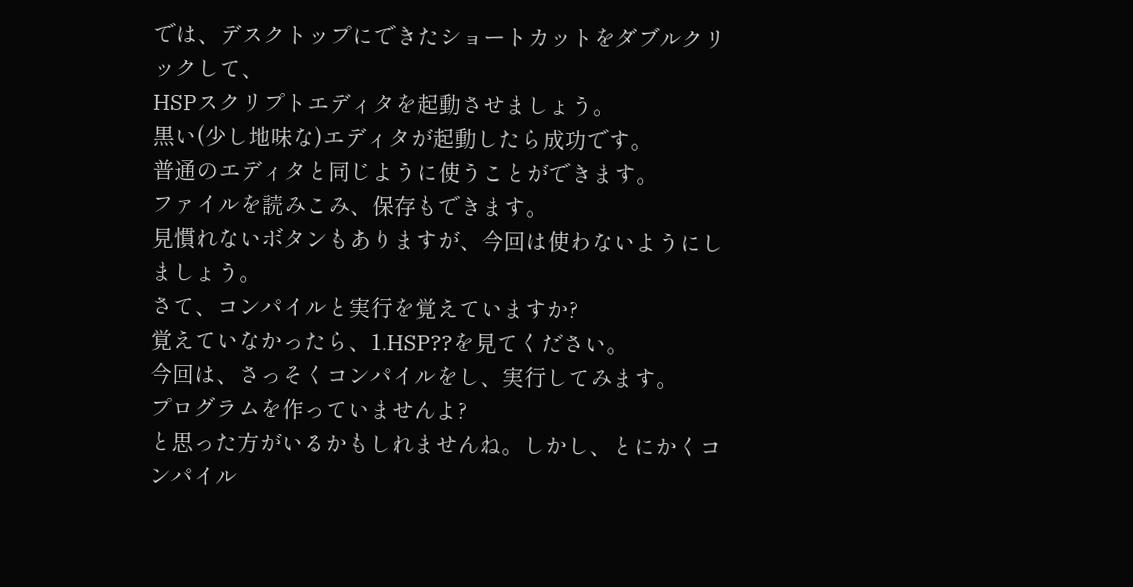では、デスクトップにできたショートカットをダブルクリックして、
HSPスクリプトエディタを起動させましょう。
黒い(少し地味な)エディタが起動したら成功です。
普通のエディタと同じように使うことができます。
ファイルを読みこみ、保存もできます。
見慣れないボタンもありますが、今回は使わないようにしましょう。
さて、コンパイルと実行を覚えていますか?
覚えていなかったら、1.HSP??を見てください。
今回は、さっそくコンパイルをし、実行してみます。
プログラムを作っていませんよ?
と思った方がいるかもしれませんね。しかし、とにかくコンパイル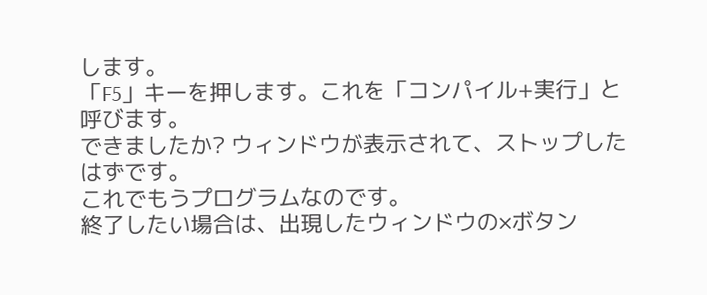します。
「F5」キーを押します。これを「コンパイル+実行」と呼びます。
できましたか? ウィンドウが表示されて、ストップしたはずです。
これでもうプログラムなのです。
終了したい場合は、出現したウィンドウの×ボタン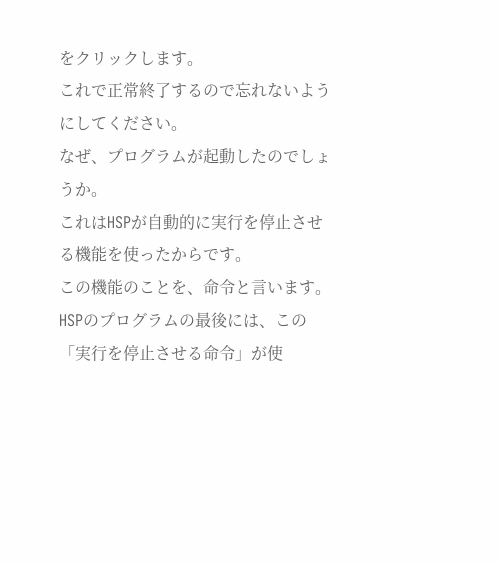をクリックします。
これで正常終了するので忘れないようにしてください。
なぜ、プログラムが起動したのでしょうか。
これはHSPが自動的に実行を停止させる機能を使ったからです。
この機能のことを、命令と言います。
HSPのプログラムの最後には、この「実行を停止させる命令」が使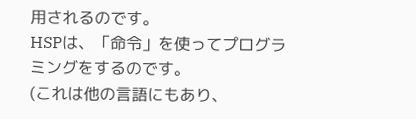用されるのです。
HSPは、「命令」を使ってプログラミングをするのです。
(これは他の言語にもあり、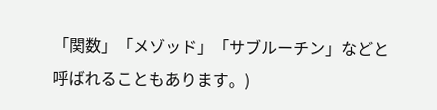「関数」「メゾッド」「サブルーチン」などと呼ばれることもあります。)